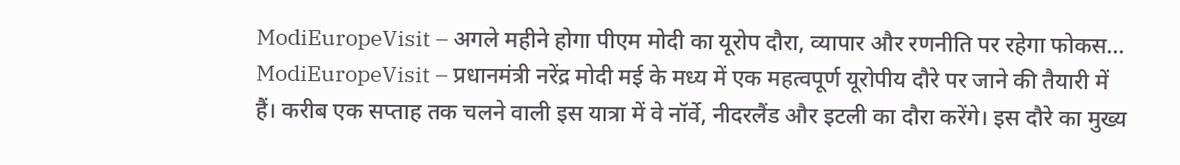ModiEuropeVisit – अगले महीने होगा पीएम मोदी का यूरोप दौरा, व्यापार और रणनीति पर रहेगा फोकस…
ModiEuropeVisit – प्रधानमंत्री नरेंद्र मोदी मई के मध्य में एक महत्वपूर्ण यूरोपीय दौरे पर जाने की तैयारी में हैं। करीब एक सप्ताह तक चलने वाली इस यात्रा में वे नॉर्वे, नीदरलैंड और इटली का दौरा करेंगे। इस दौरे का मुख्य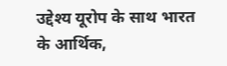उद्देश्य यूरोप के साथ भारत के आर्थिक,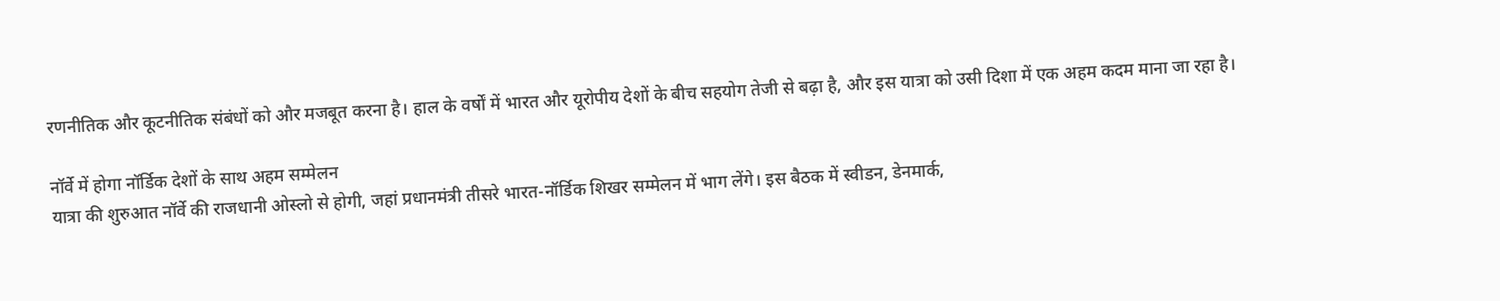रणनीतिक और कूटनीतिक संबंधों को और मजबूत करना है। हाल के वर्षों में भारत और यूरोपीय देशों के बीच सहयोग तेजी से बढ़ा है, और इस यात्रा को उसी दिशा में एक अहम कदम माना जा रहा है।

नॉर्वे में होगा नॉर्डिक देशों के साथ अहम सम्मेलन
यात्रा की शुरुआत नॉर्वे की राजधानी ओस्लो से होगी, जहां प्रधानमंत्री तीसरे भारत-नॉर्डिक शिखर सम्मेलन में भाग लेंगे। इस बैठक में स्वीडन, डेनमार्क,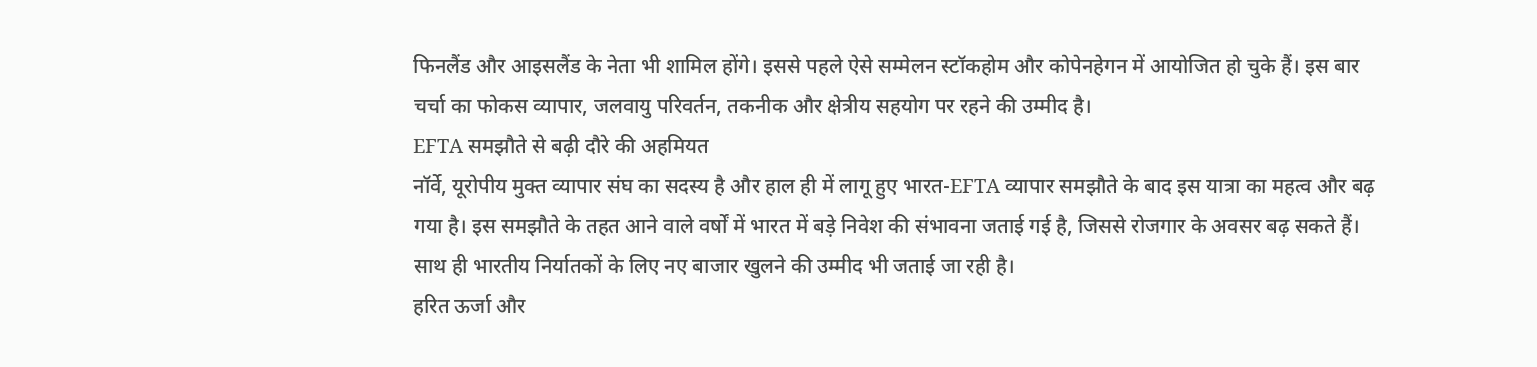फिनलैंड और आइसलैंड के नेता भी शामिल होंगे। इससे पहले ऐसे सम्मेलन स्टॉकहोम और कोपेनहेगन में आयोजित हो चुके हैं। इस बार चर्चा का फोकस व्यापार, जलवायु परिवर्तन, तकनीक और क्षेत्रीय सहयोग पर रहने की उम्मीद है।
EFTA समझौते से बढ़ी दौरे की अहमियत
नॉर्वे, यूरोपीय मुक्त व्यापार संघ का सदस्य है और हाल ही में लागू हुए भारत-EFTA व्यापार समझौते के बाद इस यात्रा का महत्व और बढ़ गया है। इस समझौते के तहत आने वाले वर्षों में भारत में बड़े निवेश की संभावना जताई गई है, जिससे रोजगार के अवसर बढ़ सकते हैं। साथ ही भारतीय निर्यातकों के लिए नए बाजार खुलने की उम्मीद भी जताई जा रही है।
हरित ऊर्जा और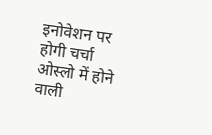इनोवेशन पर होगी चर्चा
ओस्लो में होने वाली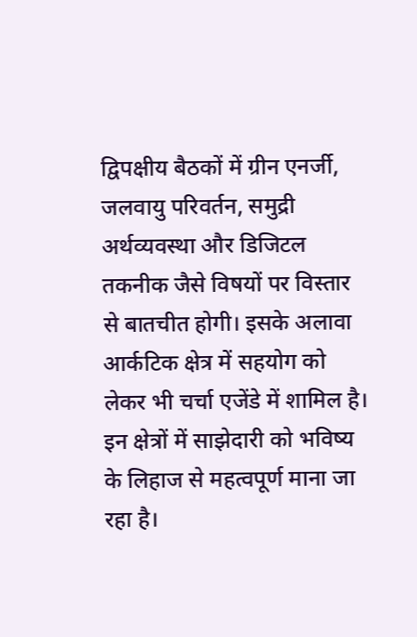द्विपक्षीय बैठकों में ग्रीन एनर्जी, जलवायु परिवर्तन, समुद्री अर्थव्यवस्था और डिजिटल तकनीक जैसे विषयों पर विस्तार से बातचीत होगी। इसके अलावा आर्कटिक क्षेत्र में सहयोग को लेकर भी चर्चा एजेंडे में शामिल है। इन क्षेत्रों में साझेदारी को भविष्य के लिहाज से महत्वपूर्ण माना जा रहा है।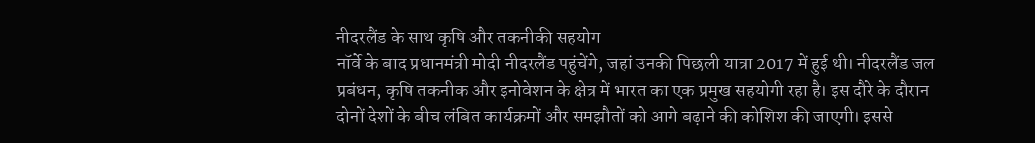नीदरलैंड के साथ कृषि और तकनीकी सहयोग
नॉर्वे के बाद प्रधानमंत्री मोदी नीदरलैंड पहुंचेंगे, जहां उनकी पिछली यात्रा 2017 में हुई थी। नीदरलैंड जल प्रबंधन, कृषि तकनीक और इनोवेशन के क्षेत्र में भारत का एक प्रमुख सहयोगी रहा है। इस दौरे के दौरान दोनों देशों के बीच लंबित कार्यक्रमों और समझौतों को आगे बढ़ाने की कोशिश की जाएगी। इससे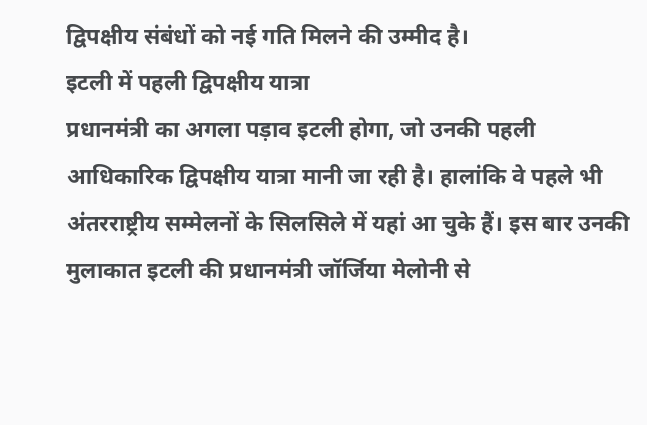द्विपक्षीय संबंधों को नई गति मिलने की उम्मीद है।
इटली में पहली द्विपक्षीय यात्रा
प्रधानमंत्री का अगला पड़ाव इटली होगा, जो उनकी पहली आधिकारिक द्विपक्षीय यात्रा मानी जा रही है। हालांकि वे पहले भी अंतरराष्ट्रीय सम्मेलनों के सिलसिले में यहां आ चुके हैं। इस बार उनकी मुलाकात इटली की प्रधानमंत्री जॉर्जिया मेलोनी से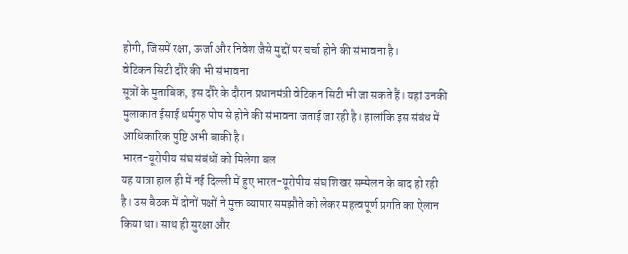होगी, जिसमें रक्षा, ऊर्जा और निवेश जैसे मुद्दों पर चर्चा होने की संभावना है।
वेटिकन सिटी दौरे की भी संभावना
सूत्रों के मुताबिक, इस दौरे के दौरान प्रधानमंत्री वेटिकन सिटी भी जा सकते हैं। यहां उनकी मुलाकात ईसाई धर्मगुरु पोप से होने की संभावना जताई जा रही है। हालांकि इस संबंध में आधिकारिक पुष्टि अभी बाकी है।
भारत-यूरोपीय संघ संबंधों को मिलेगा बल
यह यात्रा हाल ही में नई दिल्ली में हुए भारत-यूरोपीय संघ शिखर सम्मेलन के बाद हो रही है। उस बैठक में दोनों पक्षों ने मुक्त व्यापार समझौते को लेकर महत्वपूर्ण प्रगति का ऐलान किया था। साथ ही सुरक्षा और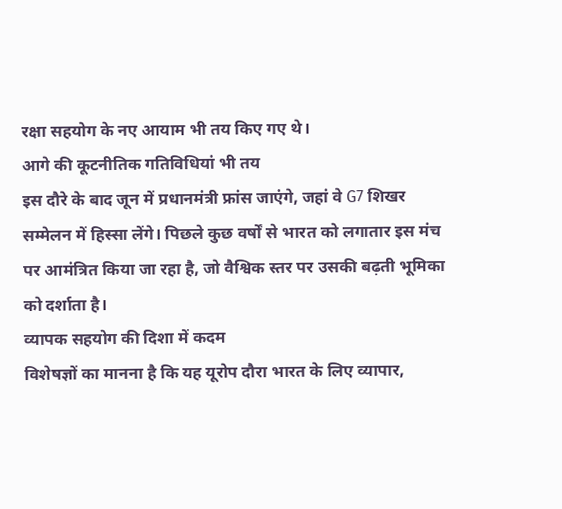रक्षा सहयोग के नए आयाम भी तय किए गए थे।
आगे की कूटनीतिक गतिविधियां भी तय
इस दौरे के बाद जून में प्रधानमंत्री फ्रांस जाएंगे, जहां वे G7 शिखर सम्मेलन में हिस्सा लेंगे। पिछले कुछ वर्षों से भारत को लगातार इस मंच पर आमंत्रित किया जा रहा है, जो वैश्विक स्तर पर उसकी बढ़ती भूमिका को दर्शाता है।
व्यापक सहयोग की दिशा में कदम
विशेषज्ञों का मानना है कि यह यूरोप दौरा भारत के लिए व्यापार,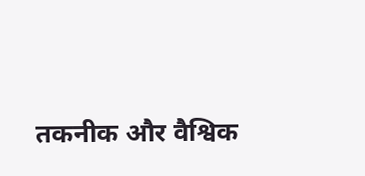तकनीक और वैश्विक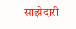साझेदारी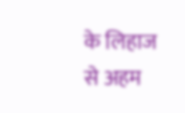के लिहाज से अहम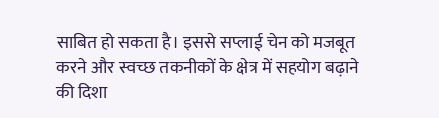साबित हो सकता है। इससे सप्लाई चेन को मजबूत करने और स्वच्छ तकनीकों के क्षेत्र में सहयोग बढ़ाने की दिशा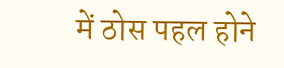में ठोस पहल होने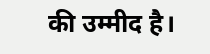की उम्मीद है।